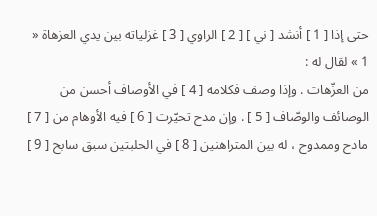حتى إذا [ 1 ] أنشد [ ني ] [ 2 ] الراوي [ 3 ] غزلياته بين يدي العزهاة « 1 » لقال له :
من العزّهات . وإذا وصف فكلامه [ 4 ] في الأوصاف أحسن من الوصائف والوصّاف [ 5 ] . وإن مدح تحيّرت [ 6 ] فيه الأوهام من [ 7 ] مادح وممدوح ، له بين المتراهنين [ 8 ] في الحلبتين سبق سابح [ 9 ]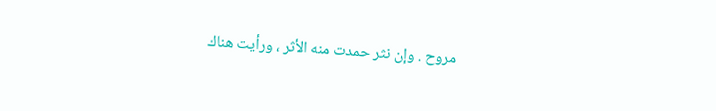مروح . وإن نثر حمدت منه الأثر ، ورأيت هناك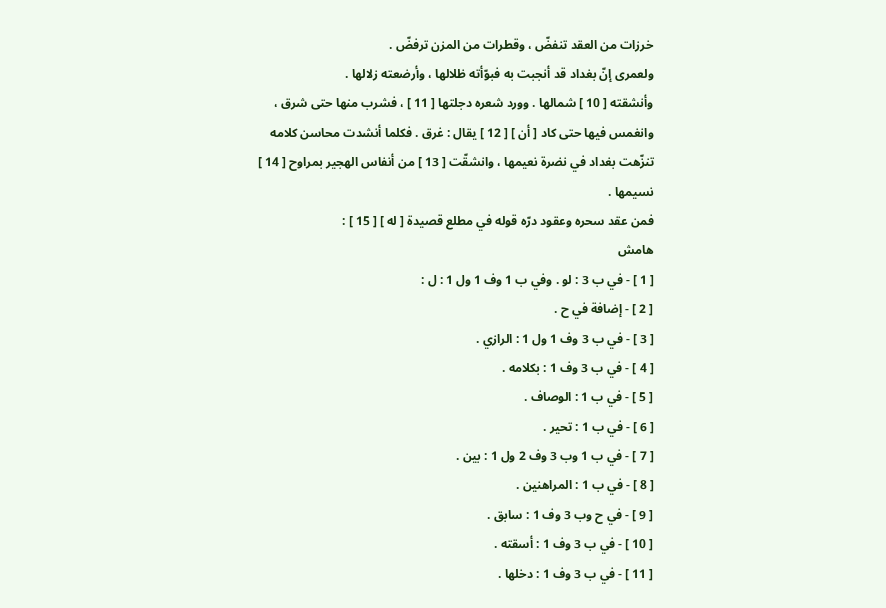خرزات من العقد تنفضّ ، وقطرات من المزن ترفضّ .
ولعمرى إنّ بغداد قد أنجبت به فبوّأته ظلالها ، وأرضعته زلالها .
وأنشقته [ 10 ] شمالها . وورد شعره دجلتها [ 11 ] ، فشرب منها حتى شرق ، وانغمس فيها حتى كاد [ أن ] [ 12 ] يقال : غرق . فكلما أنشدت محاسن كلامه تنزّهت بغداد في نضرة نعيمها ، وانشقّت [ 13 ] من أنفاس الهجير بمراوح [ 14 ] نسيمها .
فمن عقد سحره وعقود درّه قوله في مطلع قصيدة [ له ] [ 15 ] :
هامش
[ 1 ] - في ب 3 : لو . وفي ب 1 وف 1 ول 1 : ل :
[ 2 ] - إضافة في ح .
[ 3 ] - في ب 3 وف 1 ول 1 : الرازي .
[ 4 ] - في ب 3 وف 1 : بكلامه .
[ 5 ] - في ب 1 : الوصاف .
[ 6 ] - في ب 1 : تحير .
[ 7 ] - في ب 1 وب 3 وف 2 ول 1 : بين .
[ 8 ] - في ب 1 : المراهنين .
[ 9 ] - في ح وب 3 وف 1 : سابق .
[ 10 ] - في ب 3 وف 1 : أسقته .
[ 11 ] - في ب 3 وف 1 : دخلها .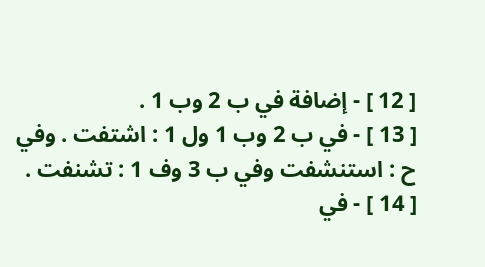[ 12 ] - إضافة في ب 2 وب 1 .
[ 13 ] - في ب 2 وب 1 ول 1 : اشتفت . وفي ح : استنشفت وفي ب 3 وف 1 : تشنفت .
[ 14 ] - في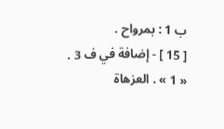ب 1 : بمرواح .
[ 15 ] - إضافة في ف 3 .
« 1 » . العزهاة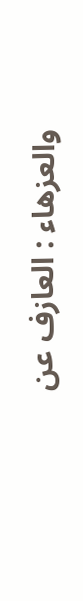والعزهاء : العازف عن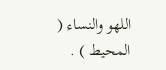اللهو والنساء ( المحيط ) .